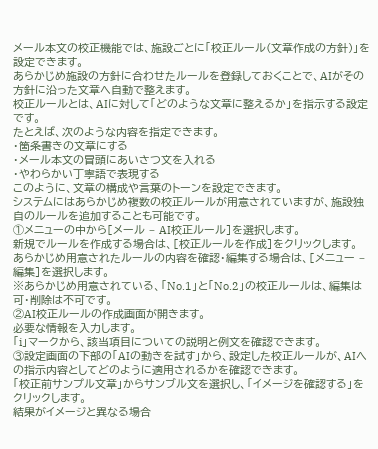メール本文の校正機能では、施設ごとに「校正ルール(文章作成の方針)」を設定できます。
あらかじめ施設の方針に合わせたルールを登録しておくことで、AIがその方針に沿った文章へ自動で整えます。
校正ルールとは、AIに対して「どのような文章に整えるか」を指示する設定です。
たとえば、次のような内容を指定できます。
・箇条書きの文章にする
・メール本文の冒頭にあいさつ文を入れる
・やわらかい丁寧語で表現する
このように、文章の構成や言葉のトーンを設定できます。
システムにはあらかじめ複数の校正ルールが用意されていますが、施設独自のルールを追加することも可能です。
①メニューの中から[メール – AI校正ルール]を選択します。
新規でルールを作成する場合は、[校正ルールを作成]をクリックします。
あらかじめ用意されたルールの内容を確認・編集する場合は、[メニュー – 編集]を選択します。
※あらかじめ用意されている、「No.1」と「No.2」の校正ルールは、編集は可・削除は不可です。
②AI校正ルールの作成画面が開きます。
必要な情報を入力します。
「i」マークから、該当項目についての説明と例文を確認できます。
③設定画面の下部の「AIの動きを試す」から、設定した校正ルールが、AIへの指示内容としてどのように適用されるかを確認できます。
「校正前サンプル文章」からサンブル文を選択し、「イメージを確認する」をクリックします。
結果がイメージと異なる場合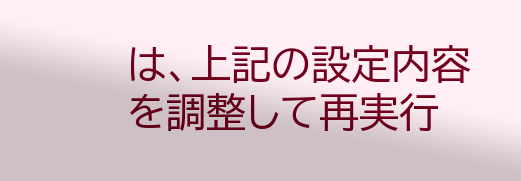は、上記の設定内容を調整して再実行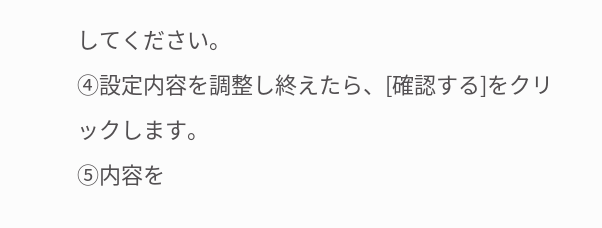してください。
④設定内容を調整し終えたら、[確認する]をクリックします。
⑤内容を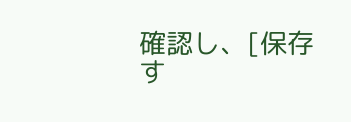確認し、[保存す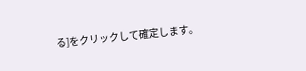る]をクリックして確定します。